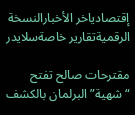إقتصادياخر الأخبارالنسخة الرقميةتقارير خاصةسلايدر

مقترحات صالح تفتح “شهية” البرلمان بالكشف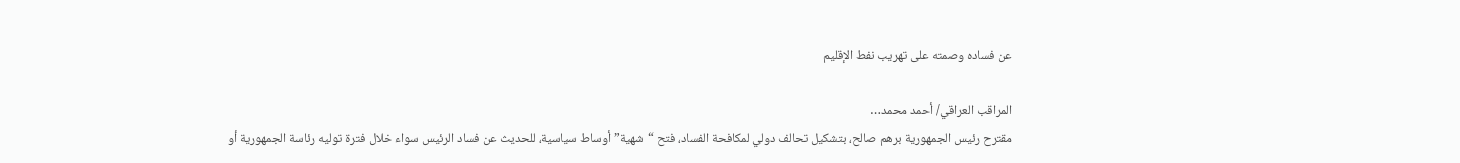عن فساده وصمته على تهريب نفط الإقليم

المراقب العراقي/ أحمد محمد…
مقترح رئيس الجمهورية برهم صالح، بتشكيل تحالف دولي لمكافحة الفساد، فتح “شهية” أوساط سياسية، للحديث عن فساد الرئيس سواء خلال فترة توليه رئاسة الجمهورية أو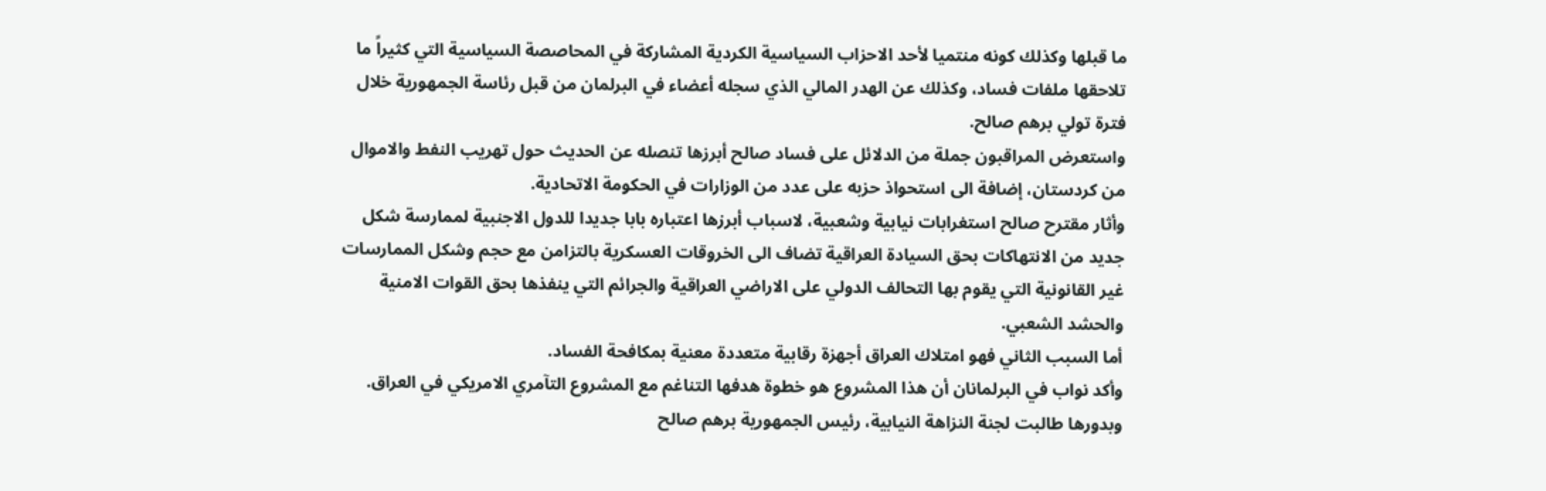ما قبلها وكذلك كونه منتميا لأحد الاحزاب السياسية الكردية المشاركة في المحاصصة السياسية التي كثيراً ما تلاحقها ملفات فساد، وكذلك عن الهدر المالي الذي سجله أعضاء في البرلمان من قبل رئاسة الجمهورية خلال فترة تولي برهم صالح.
واستعرض المراقبون جملة من الدلائل على فساد صالح أبرزها تنصله عن الحديث حول تهريب النفط والاموال من كردستان، إضافة الى استحواذ حزبه على عدد من الوزارات في الحكومة الاتحادية.
وأثار مقترح صالح استغرابات نيابية وشعبية، لاسباب أبرزها اعتباره بابا جديدا للدول الاجنبية لممارسة شكل جديد من الانتهاكات بحق السيادة العراقية تضاف الى الخروقات العسكرية بالتزامن مع حجم وشكل الممارسات غير القانونية التي يقوم بها التحالف الدولي على الاراضي العراقية والجرائم التي ينفذها بحق القوات الامنية والحشد الشعبي.
أما السبب الثاني فهو امتلاك العراق أجهزة رقابية متعددة معنية بمكافحة الفساد.
وأكد نواب في البرلمانان أن هذا المشروع هو خطوة هدفها التناغم مع المشروع التآمري الامريكي في العراق.
وبدورها طالبت لجنة النزاهة النيابية، رئيس الجمهورية برهم صالح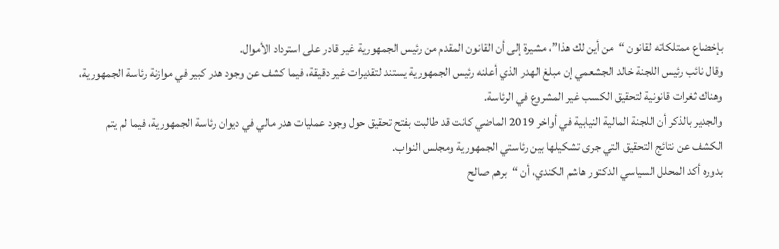بإخضاع ممتلكاته لقانون “من أين لك هذا”، مشيرة إلى أن القانون المقدم من رئيس الجمهورية غير قادر على استرداد الأموال.
وقال نائب رئيس اللجنة خالد الجشعمي إن مبلغ الهدر الذي أعلنه رئيس الجمهورية يستند لتقديرات غير دقيقة، فيما كشف عن وجود هدر كبير في موازنة رئاسة الجمهورية، وهناك ثغرات قانونية لتحقيق الكسب غير المشروع في الرئاسة.
والجدير بالذكر أن اللجنة المالية النيابية في أواخر 2019 الماضي كانت قد طالبت بفتح تحقيق حول وجود عمليات هدر مالي في ديوان رئاسة الجمهورية، فيما لم يتم الكشف عن نتائج التحقيق التي جرى تشكيلها بين رئاستي الجمهورية ومجلس النواب.
بدوره أكد المحلل السياسي الدكتور هاشم الكندي، أن “برهم صالح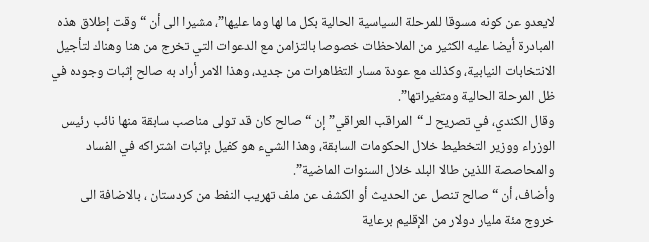لايعدو عن كونه مسوقا للمرحلة السياسية الحالية بكل ما لها وما عليها”، مشيرا الى أن “وقت إطلاق هذه المبادرة أيضا عليه الكثير من الملاحظات خصوصا بالتزامن مع الدعوات التي تخرج من هنا وهناك لتأجيل الانتخابات النيابية، وكذلك مع عودة مسار التظاهرات من جديد، وهذا الامر أراد به صالح إثبات وجوده في ظل المرحلة الحالية ومتغيراتها”.
وقال الكندي، في تصريح لـ “المراقب العراقي” إن “صالح كان قد تولى مناصب سابقة منها نائب رئيس الوزراء ووزير التخطيط خلال الحكومات السابقة، وهذا الشيء هو كفيل بإثبات اشتراكه في الفساد والمحاصصة اللذين طالا البلد خلال السنوات الماضية”.
وأضاف، أن “صالح تنصل عن الحديث أو الكشف عن ملف تهريب النفط من كردستان ، بالاضافة الى خروج مئة مليار دولار من الإقليم برعاية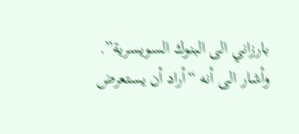بارزاني الى البنوك السويسرية”.
وأشار الى أنه “أراد أن يستعرض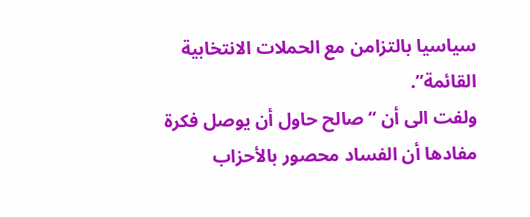سياسيا بالتزامن مع الحملات الانتخابية القائمة”.
ولفت الى أن “صالح حاول أن يوصل فكرة مفادها أن الفساد محصور بالأحزاب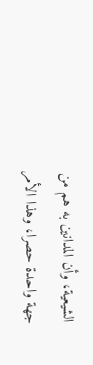الشيعية، وأن المدانين به هم من جهة واحدة حصرا، وهذا الأمر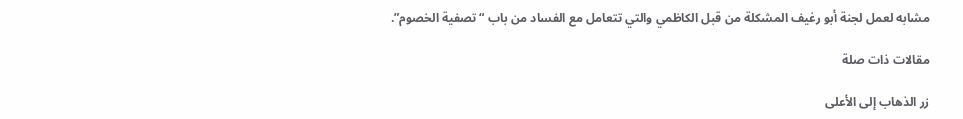مشابه لعمل لجنة أبو رغيف المشكلة من قبل الكاظمي والتي تتعامل مع الفساد من باب “تصفية الخصوم”.

مقالات ذات صلة

زر الذهاب إلى الأعلى